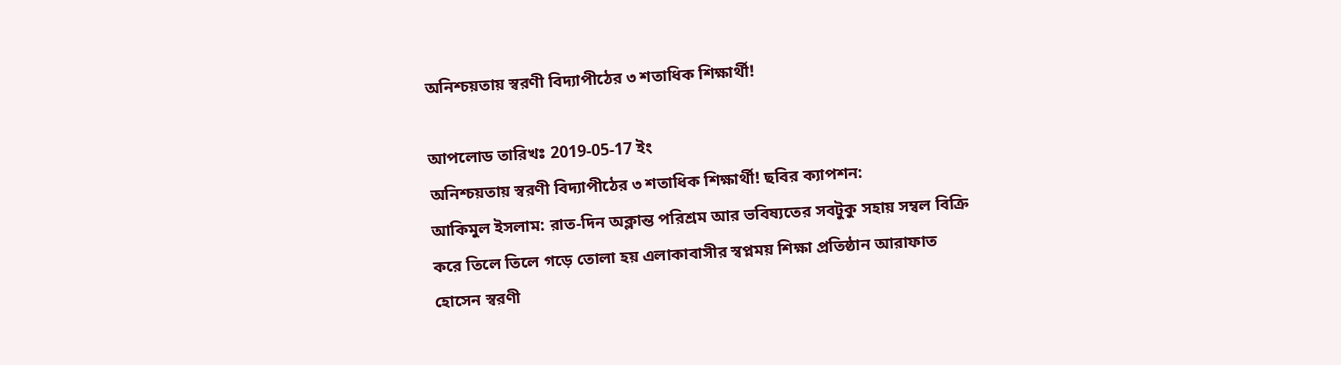অনিশ্চয়তায় স্বরণী বিদ্যাপীঠের ৩ শতাধিক শিক্ষার্থী!

আপলোড তারিখঃ 2019-05-17 ইং
অনিশ্চয়তায় স্বরণী বিদ্যাপীঠের ৩ শতাধিক শিক্ষার্থী! ছবির ক্যাপশন:
আকিমুল ইসলাম: রাত-দিন অক্লান্ত পরিশ্রম আর ভবিষ্যতের সবটুকু সহায় সম্বল বিক্রি করে তিলে তিলে গড়ে তোলা হয় এলাকাবাসীর স্বপ্নময় শিক্ষা প্রতিষ্ঠান আরাফাত হোসেন স্বরণী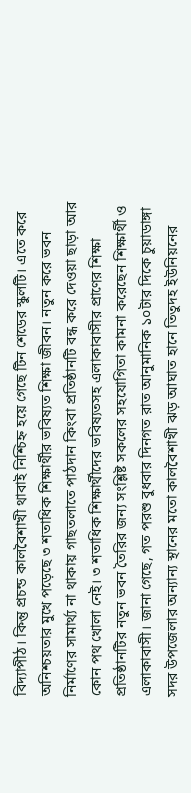বিদ্যাপীঠ। কিন্তু প্রচন্ড কালবৈশাখী থাবাই নিশ্চিহ্ন হয়ে গেছে টিন শেডের স্কুলটি। এতে করে অনিশ্চয়তার মুখে পড়েছে ৩ শতাধিক শিক্ষার্থীর ভবিষ্যত শিক্ষা জীবন। নতুন করে ভবন নির্মাণের সামার্থ্য না থাকায় গাছতলাতে পাঠদান কিংবা প্রতিষ্ঠানটি বন্ধ করে দেওয়া ছাড়া আর কোন পথ খোলা নেই। ৩ শতাধিক শিক্ষার্থীদের ভবিষ্যতসহ এলাকাবাসীর প্রাণের শিক্ষা প্রতিষ্ঠানটির নতুন ভবন তৈরির জন্য সংশ্লিষ্ট সকলের সহযোগিতা কামনা করেছেন শিক্ষার্থী ও এলাকাবাসী। জানা গেছে, গত পরশু বুধবার দিনগত রাত আনুমানিক ১০টার দিকে চুয়াডাঙ্গা সদর উপজেলার অন্যান্য স্থানের মতো কালবৈশাখী ঝড় আঘাত হানে তিতুদহ ইউনিয়নের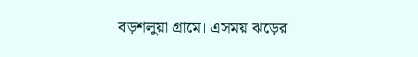বড়শলুয়া গ্রামে। এসময় ঝড়ের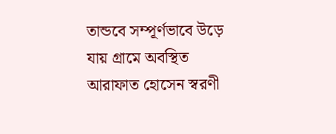তান্ডবে সম্পূর্ণভাবে উড়ে যায় গ্রামে অবস্থিত আরাফাত হোসেন স্বরণী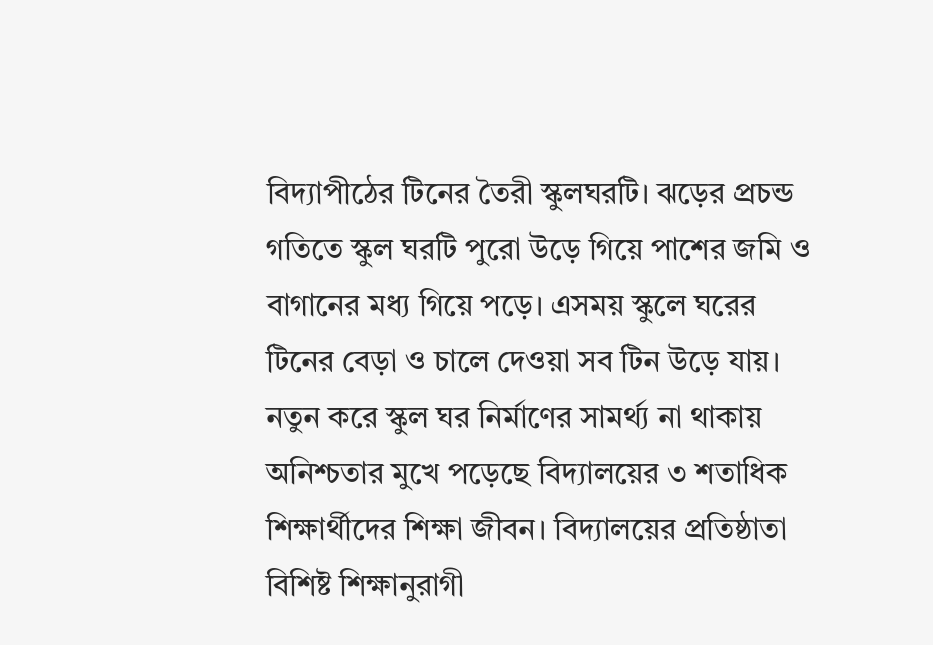বিদ্যাপীঠের টিনের তৈরী স্কুলঘরটি। ঝড়ের প্রচন্ড গতিতে স্কুল ঘরটি পুরো উড়ে গিয়ে পাশের জমি ও বাগানের মধ্য গিয়ে পড়ে। এসময় স্কুলে ঘরের টিনের বেড়া ও চালে দেওয়া সব টিন উড়ে যায়। নতুন করে স্কুল ঘর নির্মাণের সামর্থ্য না থাকায় অনিশ্চতার মুখে পড়েছে বিদ্যালয়ের ৩ শতাধিক শিক্ষার্থীদের শিক্ষা জীবন। বিদ্যালয়ের প্রতিষ্ঠাতা বিশিষ্ট শিক্ষানুরাগী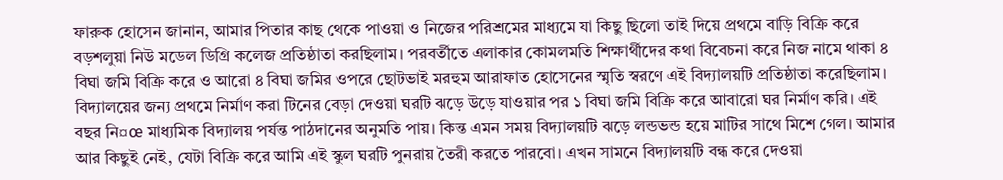ফারুক হোসেন জানান, আমার পিতার কাছ থেকে পাওয়া ও নিজের পরিশ্রমের মাধ্যমে যা কিছু ছিলো তাই দিয়ে প্রথমে বাড়ি বিক্রি করে বড়শলুয়া নিউ মডেল ডিগ্রি কলেজ প্রতিষ্ঠাতা করছিলাম। পরবর্তীতে এলাকার কোমলমতি শিক্ষার্থীদের কথা বিবেচনা করে নিজ নামে থাকা ৪ বিঘা জমি বিক্রি করে ও আরো ৪ বিঘা জমির ওপরে ছোটভাই মরহুম আরাফাত হোসেনের স্মৃতি স্বরণে এই বিদ্যালয়টি প্রতিষ্ঠাতা করেছিলাম। বিদ্যালয়ের জন্য প্রথমে নির্মাণ করা টিনের বেড়া দেওয়া ঘরটি ঝড়ে উড়ে যাওয়ার পর ১ বিঘা জমি বিক্রি করে আবারো ঘর নির্মাণ করি। এই বছর নি¤œ মাধ্যমিক বিদ্যালয় পর্যন্ত পাঠদানের অনুমতি পায়। কিন্ত এমন সময় বিদ্যালয়টি ঝড়ে লন্ডভন্ড হয়ে মাটির সাথে মিশে গেল। আমার আর কিছুই নেই, যেটা বিক্রি করে আমি এই স্কুল ঘরটি পুনরায় তৈরী করতে পারবো। এখন সামনে বিদ্যালয়টি বন্ধ করে দেওয়া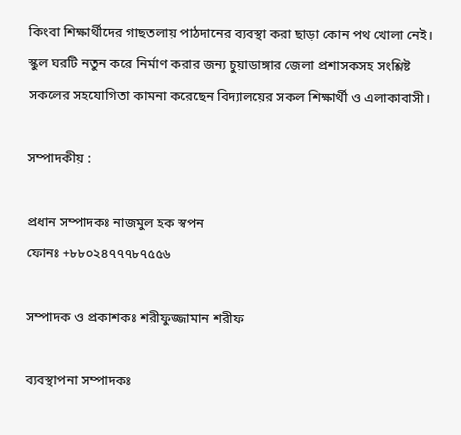কিংবা শিক্ষার্থীদের গাছতলায় পাঠদানের ব্যবস্থা করা ছাড়া কোন পথ খোলা নেই। স্কুল ঘরটি নতুন করে নির্মাণ করার জন্য চুয়াডাঙ্গার জেলা প্রশাসকসহ সংশ্লিষ্ট সকলের সহযোগিতা কামনা করেছেন বিদ্যালয়ের সকল শিক্ষার্থী ও এলাকাবাসী।

সম্পাদকীয় :

প্রধান সম্পাদকঃ নাজমুল হক স্বপন
ফোনঃ +৮৮০২৪৭৭৭৮৭৫৫৬

সম্পাদক ও প্রকাশকঃ শরীফুজ্জামান শরীফ

ব্যবস্থাপনা সম্পাদকঃ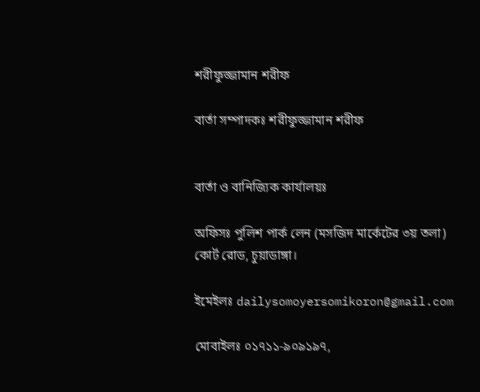শরীফুজ্জামান শরীফ

বার্তা সম্পাদকঃ শরীফুজ্জামান শরীফ


বার্তা ও বানিজ্যিক কার্যালয়ঃ

অফিসঃ পুলিশ পার্ক লেন (মসজিদ মার্কেটের ৩য় তলা) কোর্ট রোড, চুয়াডাঙ্গা।

ইমেইলঃ dailysomoyersomikoron@gmail.com

মোবাইলঃ ০১৭১১-৯০৯১৯৭,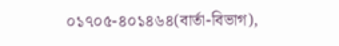০১৭০৫-৪০১৪৬৪(বার্তা-বিভাগ),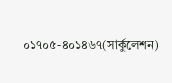০১৭০৫-৪০১৪৬৭(সার্কুলেশন)